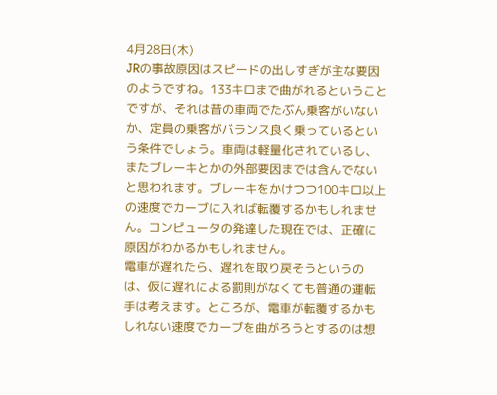4月28日(木)
JRの事故原因はスピードの出しすぎが主な要因のようですね。133キロまで曲がれるということですが、それは昔の車両でたぶん乗客がいないか、定員の乗客がバランス良く乗っているという条件でしょう。車両は軽量化されているし、またブレーキとかの外部要因までは含んでないと思われます。ブレーキをかけつつ100キロ以上の速度でカーブに入れば転覆するかもしれません。コンピュータの発達した現在では、正確に原因がわかるかもしれません。
電車が遅れたら、遅れを取り戻そうというのは、仮に遅れによる罰則がなくても普通の運転手は考えます。ところが、電車が転覆するかもしれない速度でカーブを曲がろうとするのは想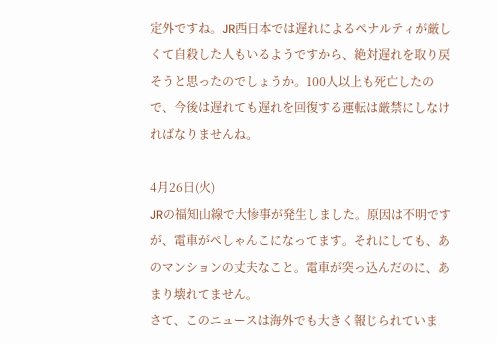定外ですね。JR西日本では遅れによるペナルティが厳しくて自殺した人もいるようですから、絶対遅れを取り戻そうと思ったのでしょうか。100人以上も死亡したので、今後は遅れても遅れを回復する運転は厳禁にしなければなりませんね。

4月26日(火)
JRの福知山線で大惨事が発生しました。原因は不明ですが、電車がぺしゃんこになってます。それにしても、あのマンションの丈夫なこと。電車が突っ込んだのに、あまり壊れてません。
さて、このニュースは海外でも大きく報じられていま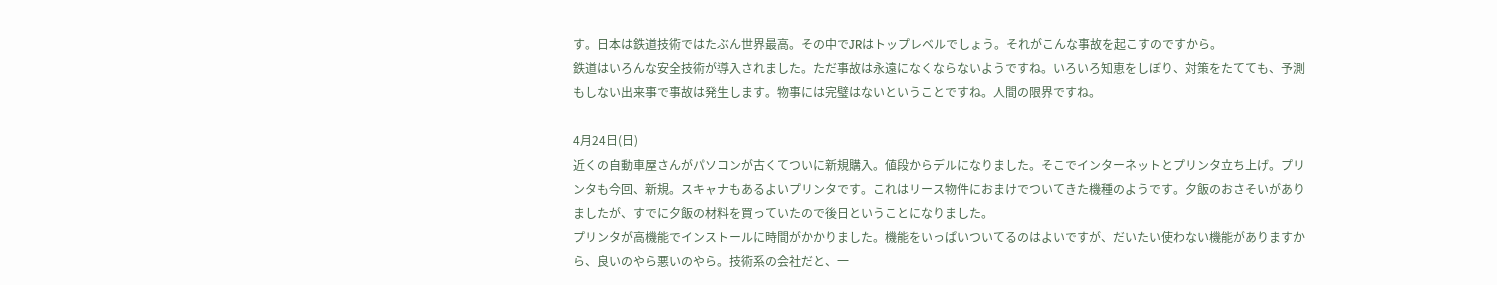す。日本は鉄道技術ではたぶん世界最高。その中でJRはトップレベルでしょう。それがこんな事故を起こすのですから。
鉄道はいろんな安全技術が導入されました。ただ事故は永遠になくならないようですね。いろいろ知恵をしぼり、対策をたてても、予測もしない出来事で事故は発生します。物事には完璧はないということですね。人間の限界ですね。

4月24日(日)
近くの自動車屋さんがパソコンが古くてついに新規購入。値段からデルになりました。そこでインターネットとプリンタ立ち上げ。プリンタも今回、新規。スキャナもあるよいプリンタです。これはリース物件におまけでついてきた機種のようです。夕飯のおさそいがありましたが、すでに夕飯の材料を買っていたので後日ということになりました。
プリンタが高機能でインストールに時間がかかりました。機能をいっぱいついてるのはよいですが、だいたい使わない機能がありますから、良いのやら悪いのやら。技術系の会社だと、一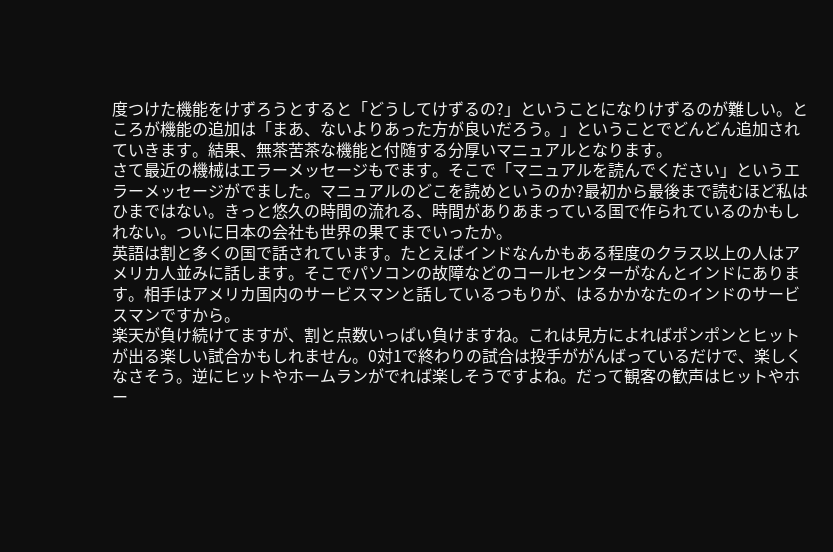度つけた機能をけずろうとすると「どうしてけずるの?」ということになりけずるのが難しい。ところが機能の追加は「まあ、ないよりあった方が良いだろう。」ということでどんどん追加されていきます。結果、無茶苦茶な機能と付随する分厚いマニュアルとなります。
さて最近の機械はエラーメッセージもでます。そこで「マニュアルを読んでください」というエラーメッセージがでました。マニュアルのどこを読めというのか?最初から最後まで読むほど私はひまではない。きっと悠久の時間の流れる、時間がありあまっている国で作られているのかもしれない。ついに日本の会社も世界の果てまでいったか。
英語は割と多くの国で話されています。たとえばインドなんかもある程度のクラス以上の人はアメリカ人並みに話します。そこでパソコンの故障などのコールセンターがなんとインドにあります。相手はアメリカ国内のサービスマンと話しているつもりが、はるかかなたのインドのサービスマンですから。
楽天が負け続けてますが、割と点数いっぱい負けますね。これは見方によればポンポンとヒットが出る楽しい試合かもしれません。0対1で終わりの試合は投手ががんばっているだけで、楽しくなさそう。逆にヒットやホームランがでれば楽しそうですよね。だって観客の歓声はヒットやホー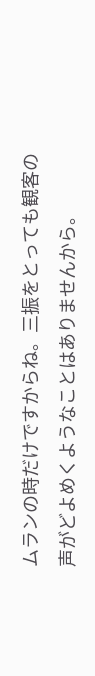ムランの時だけですからね。三振をとっても観客の声がどよめくようなことはありませんから。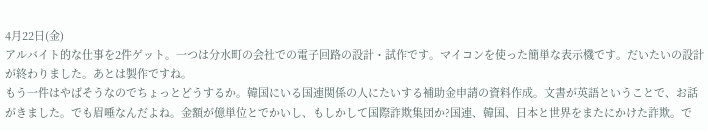4月22日(金)
アルバイト的な仕事を2件ゲット。一つは分水町の会社での電子回路の設計・試作です。マイコンを使った簡単な表示機です。だいたいの設計が終わりました。あとは製作ですね。
もう一件はやばそうなのでちょっとどうするか。韓国にいる国連関係の人にたいする補助金申請の資料作成。文書が英語ということで、お話がきました。でも眉唾なんだよね。金額が億単位とでかいし、もしかして国際詐欺集団か?国連、韓国、日本と世界をまたにかけた詐欺。で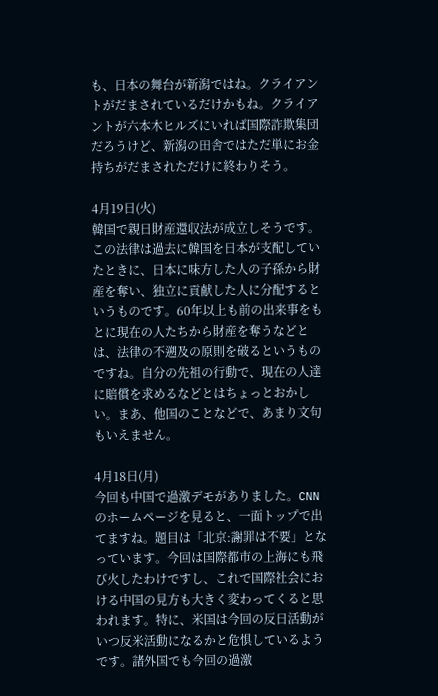も、日本の舞台が新潟ではね。クライアントがだまされているだけかもね。クライアントが六本木ヒルズにいれば国際詐欺集団だろうけど、新潟の田舎ではただ単にお金持ちがだまされただけに終わりそう。

4月19日(火)
韓国で親日財産還収法が成立しそうです。この法律は過去に韓国を日本が支配していたときに、日本に味方した人の子孫から財産を奪い、独立に貢献した人に分配するというものです。60年以上も前の出来事をもとに現在の人たちから財産を奪うなどとは、法律の不遡及の原則を破るというものですね。自分の先祖の行動で、現在の人達に賠償を求めるなどとはちょっとおかしい。まあ、他国のことなどで、あまり文句もいえません。

4月18日(月)
今回も中国で過激デモがありました。CNNのホームページを見ると、一面トップで出てますね。題目は「北京:謝罪は不要」となっています。今回は国際都市の上海にも飛び火したわけですし、これで国際社会における中国の見方も大きく変わってくると思われます。特に、米国は今回の反日活動がいつ反米活動になるかと危惧しているようです。諸外国でも今回の過激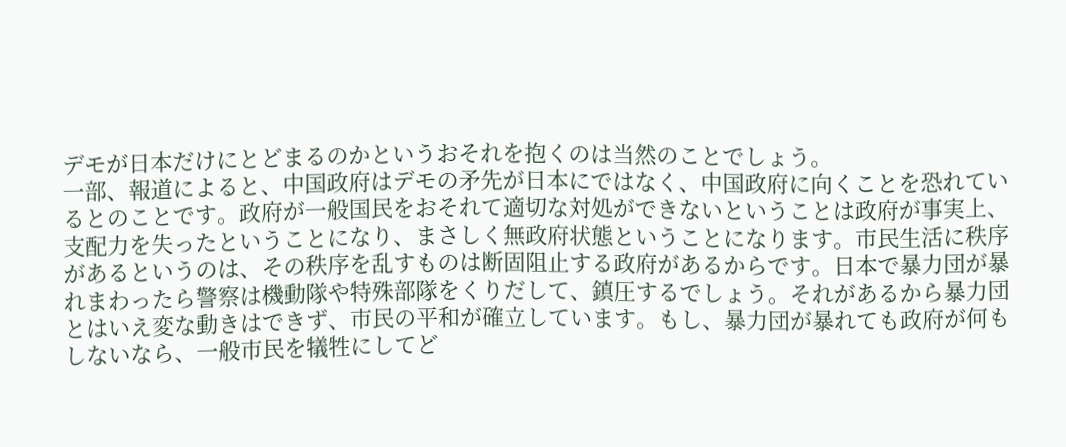デモが日本だけにとどまるのかというおそれを抱くのは当然のことでしょう。
一部、報道によると、中国政府はデモの矛先が日本にではなく、中国政府に向くことを恐れているとのことです。政府が一般国民をおそれて適切な対処ができないということは政府が事実上、支配力を失ったということになり、まさしく無政府状態ということになります。市民生活に秩序があるというのは、その秩序を乱すものは断固阻止する政府があるからです。日本で暴力団が暴れまわったら警察は機動隊や特殊部隊をくりだして、鎮圧するでしょう。それがあるから暴力団とはいえ変な動きはできず、市民の平和が確立しています。もし、暴力団が暴れても政府が何もしないなら、一般市民を犠牲にしてど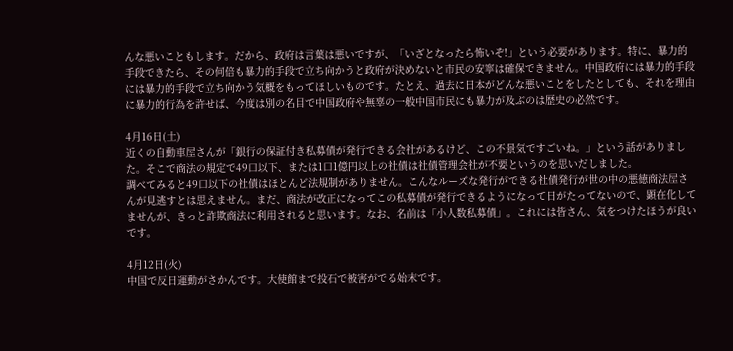んな悪いこともします。だから、政府は言葉は悪いですが、「いざとなったら怖いぞ!」という必要があります。特に、暴力的手段できたら、その何倍も暴力的手段で立ち向かうと政府が決めないと市民の安寧は確保できません。中国政府には暴力的手段には暴力的手段で立ち向かう気概をもってほしいものです。たとえ、過去に日本がどんな悪いことをしたとしても、それを理由に暴力的行為を許せば、今度は別の名目で中国政府や無辜の一般中国市民にも暴力が及ぶのは歴史の必然です。

4月16日(土)
近くの自動車屋さんが「銀行の保証付き私募債が発行できる会社があるけど、この不景気ですごいね。」という話がありました。そこで商法の規定で49口以下、または1口1億円以上の社債は社債管理会社が不要というのを思いだしました。
調べてみると49口以下の社債はほとんど法規制がありません。こんなルーズな発行ができる社債発行が世の中の悪徳商法屋さんが見逃すとは思えません。まだ、商法が改正になってこの私募債が発行できるようになって日がたってないので、顕在化してませんが、きっと詐欺商法に利用されると思います。なお、名前は「小人数私募債」。これには皆さん、気をつけたほうが良いです。

4月12日(火)
中国で反日運動がさかんです。大使館まで投石で被害がでる始末です。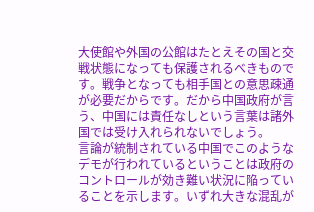大使館や外国の公館はたとえその国と交戦状態になっても保護されるべきものです。戦争となっても相手国との意思疎通が必要だからです。だから中国政府が言う、中国には責任なしという言葉は諸外国では受け入れられないでしょう。
言論が統制されている中国でこのようなデモが行われているということは政府のコントロールが効き難い状況に陥っていることを示します。いずれ大きな混乱が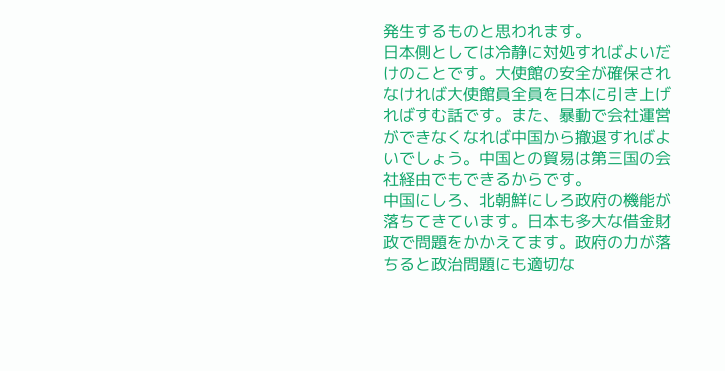発生するものと思われます。
日本側としては冷静に対処すればよいだけのことです。大使館の安全が確保されなければ大使館員全員を日本に引き上げればすむ話です。また、暴動で会社運営ができなくなれば中国から撤退すればよいでしょう。中国との貿易は第三国の会社経由でもできるからです。
中国にしろ、北朝鮮にしろ政府の機能が落ちてきています。日本も多大な借金財政で問題をかかえてます。政府の力が落ちると政治問題にも適切な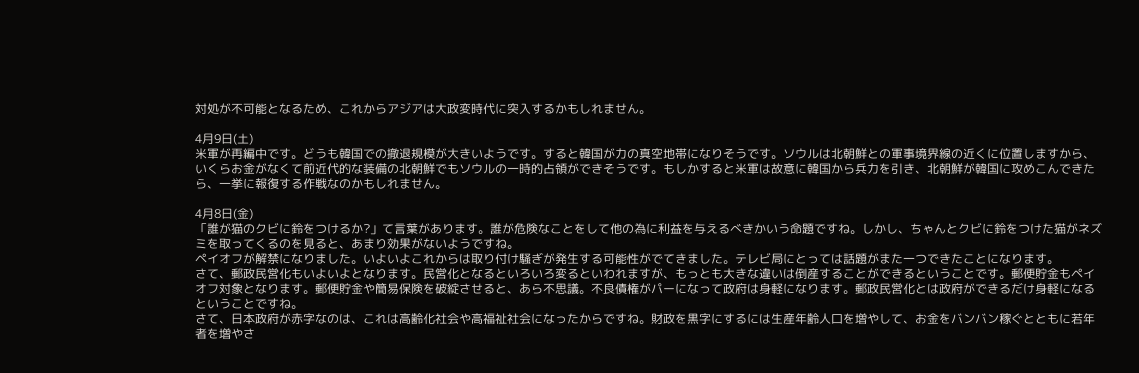対処が不可能となるため、これからアジアは大政変時代に突入するかもしれません。

4月9日(土)
米軍が再編中です。どうも韓国での撤退規模が大きいようです。すると韓国が力の真空地帯になりそうです。ソウルは北朝鮮との軍事境界線の近くに位置しますから、いくらお金がなくて前近代的な装備の北朝鮮でもソウルの一時的占領ができそうです。もしかすると米軍は故意に韓国から兵力を引き、北朝鮮が韓国に攻めこんできたら、一挙に報復する作戦なのかもしれません。

4月8日(金)
「誰が猫のクビに鈴をつけるか?」て言葉があります。誰が危険なことをして他の為に利益を与えるべきかいう命題ですね。しかし、ちゃんとクビに鈴をつけた猫がネズミを取ってくるのを見ると、あまり効果がないようですね。
ペイオフが解禁になりました。いよいよこれからは取り付け騒ぎが発生する可能性がでてきました。テレビ局にとっては話題がまた一つできたことになります。
さて、郵政民営化もいよいよとなります。民営化となるといろいろ変るといわれますが、もっとも大きな違いは倒産することができるということです。郵便貯金もペイオフ対象となります。郵便貯金や簡易保険を破綻させると、あら不思議。不良債権がパーになって政府は身軽になります。郵政民営化とは政府ができるだけ身軽になるということですね。
さて、日本政府が赤字なのは、これは高齢化社会や高福祉社会になったからですね。財政を黒字にするには生産年齢人口を増やして、お金をバンバン稼ぐとともに若年者を増やさ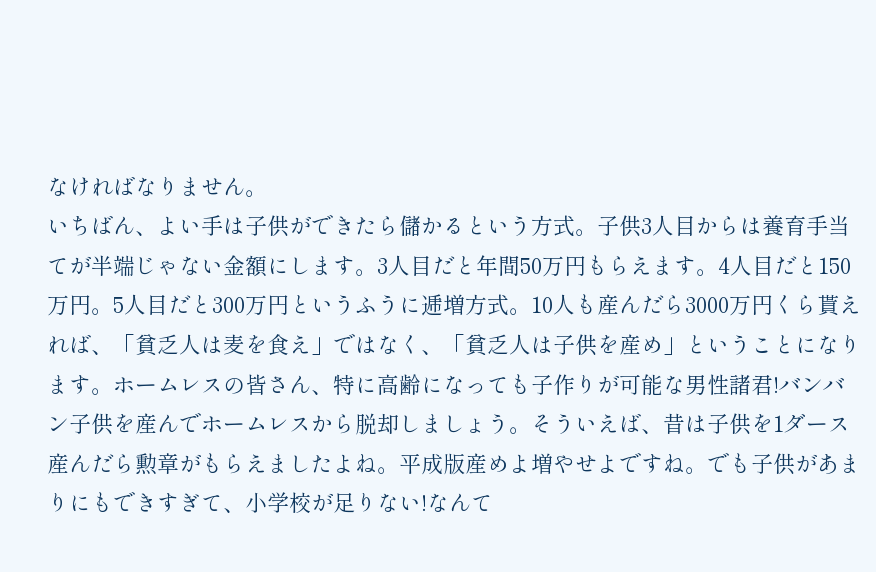なければなりません。
いちばん、よい手は子供ができたら儲かるという方式。子供3人目からは養育手当てが半端じゃない金額にします。3人目だと年間50万円もらえます。4人目だと150万円。5人目だと300万円というふうに逓増方式。10人も産んだら3000万円くら貰えれば、「貧乏人は麦を食え」ではなく、「貧乏人は子供を産め」ということになります。ホームレスの皆さん、特に高齢になっても子作りが可能な男性諸君!バンバン子供を産んでホームレスから脱却しましょう。そういえば、昔は子供を1ダース産んだら勲章がもらえましたよね。平成版産めよ増やせよですね。でも子供があまりにもできすぎて、小学校が足りない!なんて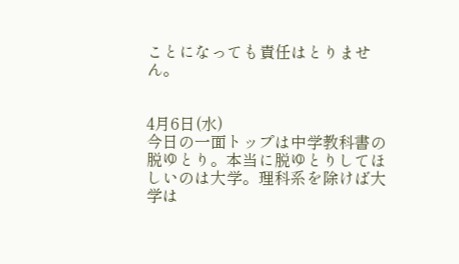ことになっても責任はとりません。


4月6日(水)
今日の一面トップは中学教科書の脱ゆとり。本当に脱ゆとりしてほしいのは大学。理科系を除けば大学は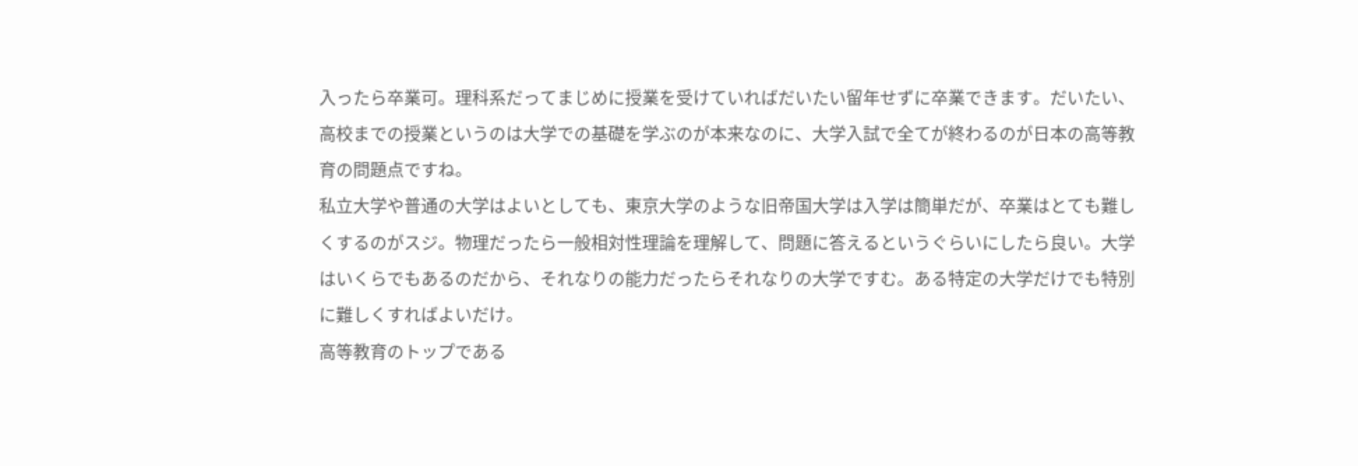入ったら卒業可。理科系だってまじめに授業を受けていればだいたい留年せずに卒業できます。だいたい、高校までの授業というのは大学での基礎を学ぶのが本来なのに、大学入試で全てが終わるのが日本の高等教育の問題点ですね。
私立大学や普通の大学はよいとしても、東京大学のような旧帝国大学は入学は簡単だが、卒業はとても難しくするのがスジ。物理だったら一般相対性理論を理解して、問題に答えるというぐらいにしたら良い。大学はいくらでもあるのだから、それなりの能力だったらそれなりの大学ですむ。ある特定の大学だけでも特別に難しくすればよいだけ。
高等教育のトップである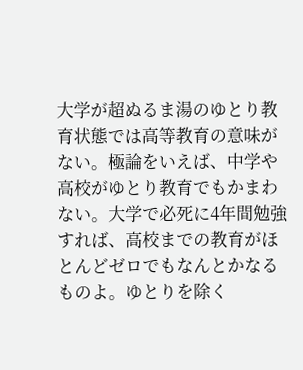大学が超ぬるま湯のゆとり教育状態では高等教育の意味がない。極論をいえば、中学や高校がゆとり教育でもかまわない。大学で必死に4年間勉強すれば、高校までの教育がほとんどゼロでもなんとかなるものよ。ゆとりを除く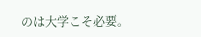のは大学こそ必要。